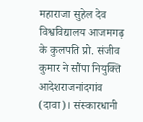महाराजा सुहेल देव विश्वविद्यालय आजमगढ़ के कुलपति प्रो. संजीव कुमार ने सौंपा नियुक्ति आदेशराजनांदगांव (दावा)। संस्कारधानी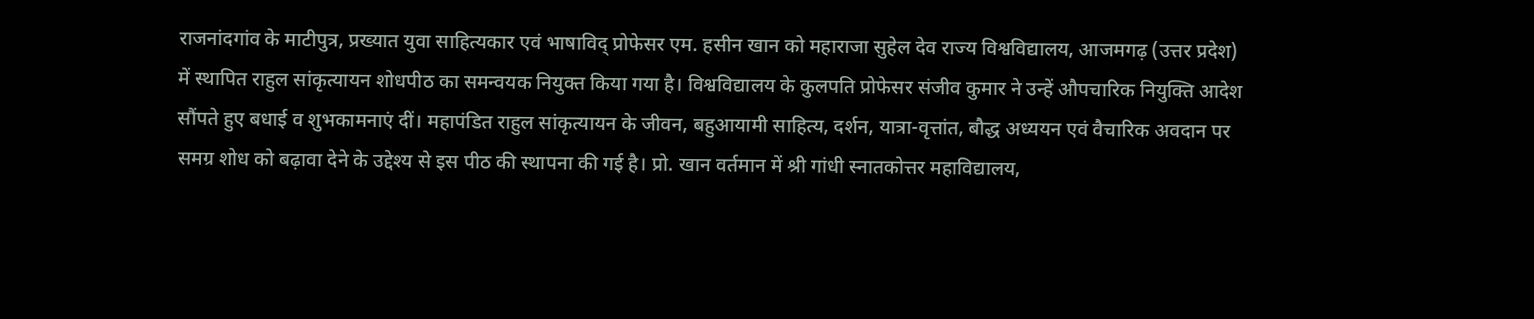राजनांदगांव के माटीपुत्र, प्रख्यात युवा साहित्यकार एवं भाषाविद् प्रोफेसर एम. हसीन खान को महाराजा सुहेल देव राज्य विश्वविद्यालय, आजमगढ़ (उत्तर प्रदेश) में स्थापित राहुल सांकृत्यायन शोधपीठ का समन्वयक नियुक्त किया गया है। विश्वविद्यालय के कुलपति प्रोफेसर संजीव कुमार ने उन्हें औपचारिक नियुक्ति आदेश सौंपते हुए बधाई व शुभकामनाएं दीं। महापंडित राहुल सांकृत्यायन के जीवन, बहुआयामी साहित्य, दर्शन, यात्रा-वृत्तांत, बौद्ध अध्ययन एवं वैचारिक अवदान पर समग्र शोध को बढ़ावा देने के उद्देश्य से इस पीठ की स्थापना की गई है। प्रो. खान वर्तमान में श्री गांधी स्नातकोत्तर महाविद्यालय,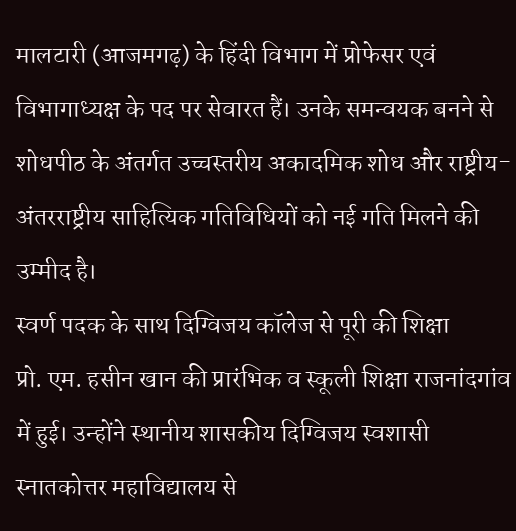मालटारी (आजमगढ़) के हिंदी विभाग में प्रोफेसर एवं विभागाध्यक्ष के पद पर सेवारत हैं। उनके समन्वयक बनने से शोधपीठ के अंतर्गत उच्चस्तरीय अकादमिक शोध और राष्ट्रीय-अंतरराष्ट्रीय साहित्यिक गतिविधियों को नई गति मिलने की उम्मीद है।
स्वर्ण पदक के साथ दिग्विजय कॉलेज से पूरी की शिक्षा
प्रो. एम. हसीन खान की प्रारंभिक व स्कूली शिक्षा राजनांदगांव में हुई। उन्होंने स्थानीय शासकीय दिग्विजय स्वशासी स्नातकोत्तर महाविद्यालय से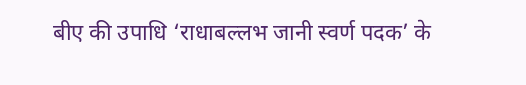बीए की उपाधि ‘राधाबल्लभ जानी स्वर्ण पदक’ के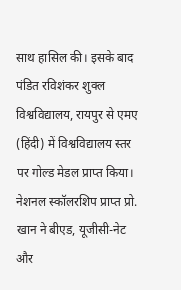साथ हासिल की। इसके बाद पंडित रविशंकर शुक्ल विश्वविद्यालय, रायपुर से एमए (हिंदी) में विश्वविद्यालय स्तर पर गोल्ड मेडल प्राप्त किया। नेशनल स्कॉलरशिप प्राप्त प्रो. खान ने बीएड, यूजीसी-नेट और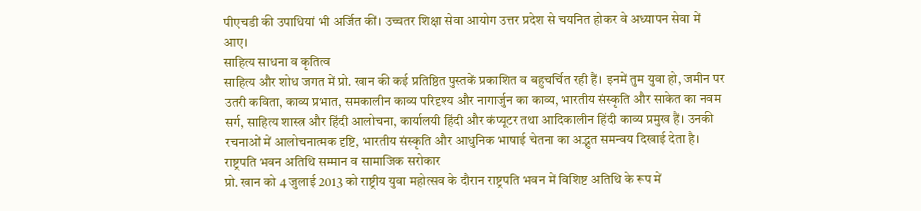पीएचडी की उपाधियां भी अर्जित कीं। उच्चतर शिक्षा सेवा आयोग उत्तर प्रदेश से चयनित होकर वे अध्यापन सेवा में आए।
साहित्य साधना व कृतित्व
साहित्य और शोध जगत में प्रो. खान की कई प्रतिष्ठित पुस्तकें प्रकाशित व बहुचर्चित रही हैं। इनमें तुम युवा हो, जमीन पर उतरी कविता, काव्य प्रभात, समकालीन काव्य परिदृश्य और नागार्जुन का काव्य, भारतीय संस्कृति और साकेत का नवम सर्ग, साहित्य शास्त्र और हिंदी आलोचना, कार्यालयी हिंदी और कंप्यूटर तथा आदिकालीन हिंदी काव्य प्रमुख हैं। उनकी रचनाओं में आलोचनात्मक दृष्टि, भारतीय संस्कृति और आधुनिक भाषाई चेतना का अद्भुत समन्वय दिखाई देता है।
राष्ट्रपति भवन अतिथि सम्मान व सामाजिक सरोकार
प्रो. खान को 4 जुलाई 2013 को राष्ट्रीय युवा महोत्सव के दौरान राष्ट्रपति भवन में विशिष्ट अतिथि के रूप में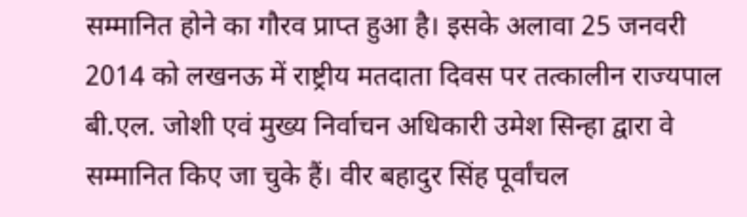सम्मानित होने का गौरव प्राप्त हुआ है। इसके अलावा 25 जनवरी 2014 को लखनऊ में राष्ट्रीय मतदाता दिवस पर तत्कालीन राज्यपाल बी.एल. जोशी एवं मुख्य निर्वाचन अधिकारी उमेश सिन्हा द्वारा वे सम्मानित किए जा चुके हैं। वीर बहादुर सिंह पूर्वांचल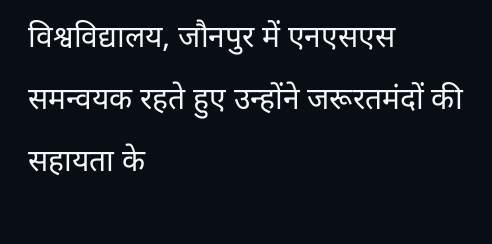विश्वविद्यालय, जौनपुर में एनएसएस समन्वयक रहते हुए उन्होंने जरूरतमंदों की सहायता के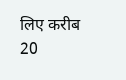लिए करीब 20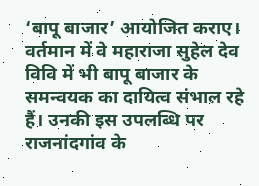‘बापू बाजार’ आयोजित कराए। वर्तमान में वे महाराजा सुहेल देव विवि में भी बापू बाजार के समन्वयक का दायित्व संभाल रहे हैं। उनकी इस उपलब्धि पर राजनांदगांव के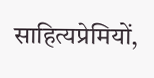साहित्यप्रेमियों,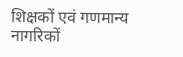शिक्षकों एवं गणमान्य नागरिकों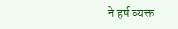ने हर्ष व्यक्त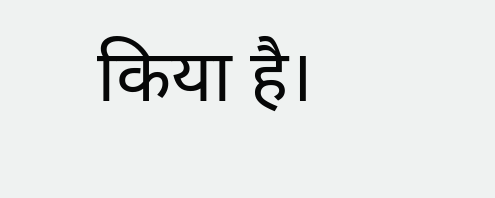किया है।